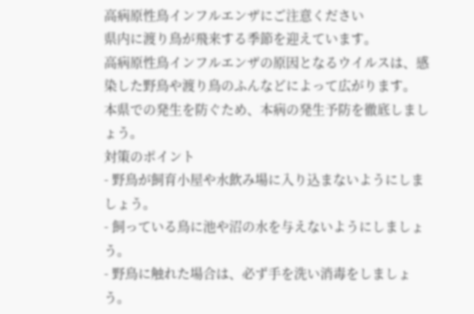高病原性鳥インフルエンザにご注意ください
県内に渡り鳥が飛来する季節を迎えています。
高病原性鳥インフルエンザの原因となるウイルスは、感染した野鳥や渡り鳥のふんなどによって広がります。
本県での発生を防ぐため、本病の発生予防を徹底しましょう。
対策のポイント
- 野鳥が飼育小屋や水飲み場に入り込まないようにしましょう。
- 飼っている鳥に池や沼の水を与えないようにしましょう。
- 野鳥に触れた場合は、必ず手を洗い消毒をしましょう。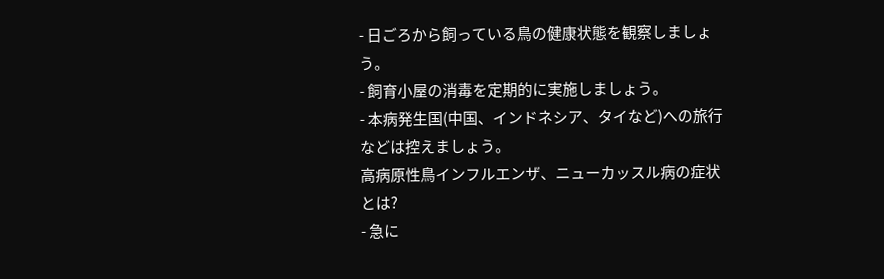- 日ごろから飼っている鳥の健康状態を観察しましょう。
- 飼育小屋の消毒を定期的に実施しましょう。
- 本病発生国(中国、インドネシア、タイなど)への旅行などは控えましょう。
高病原性鳥インフルエンザ、ニューカッスル病の症状とは?
- 急に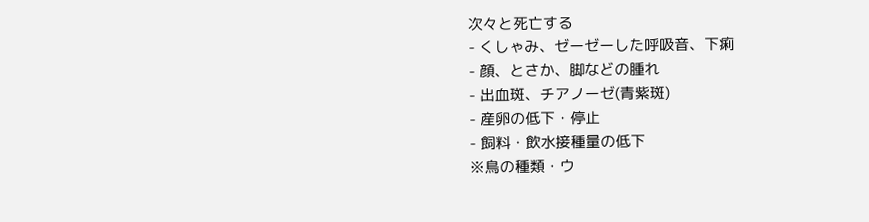次々と死亡する
- くしゃみ、ゼーゼーした呼吸音、下痢
- 顔、とさか、脚などの腫れ
- 出血斑、チアノーゼ(青紫斑)
- 産卵の低下・停止
- 飼料・飲水接種量の低下
※鳥の種類・ウ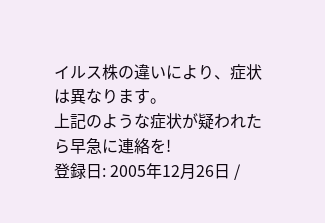イルス株の違いにより、症状は異なります。
上記のような症状が疑われたら早急に連絡を!
登録日: 2005年12月26日 /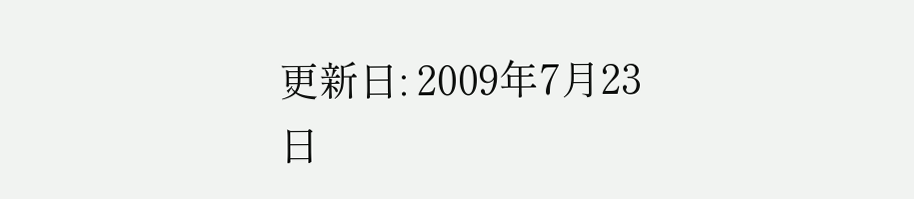更新日: 2009年7月23日